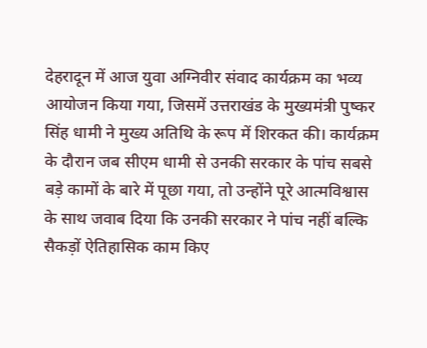देहरादून में आज युवा अग्निवीर संवाद कार्यक्रम का भव्य आयोजन किया गया, जिसमें उत्तराखंड के मुख्यमंत्री पुष्कर सिंह धामी ने मुख्य अतिथि के रूप में शिरकत की। कार्यक्रम के दौरान जब सीएम धामी से उनकी सरकार के पांच सबसे बड़े कामों के बारे में पूछा गया, तो उन्होंने पूरे आत्मविश्वास के साथ जवाब दिया कि उनकी सरकार ने पांच नहीं बल्कि सैकड़ों ऐतिहासिक काम किए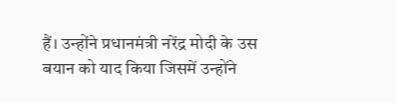हैं। उन्होंने प्रधानमंत्री नरेंद्र मोदी के उस बयान को याद किया जिसमें उन्होंने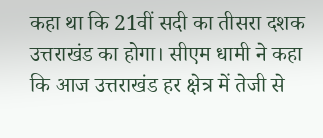कहा था कि 21वीं सदी का तीसरा दशक उत्तराखंड का होगा। सीएम धामी ने कहा कि आज उत्तराखंड हर क्षेत्र में तेजी से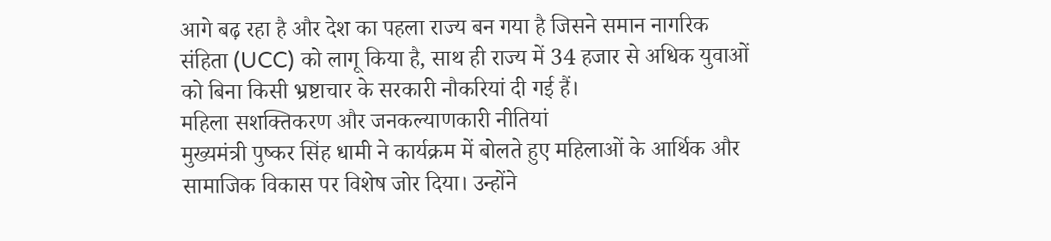आगे बढ़ रहा है और देश का पहला राज्य बन गया है जिसने समान नागरिक संहिता (UCC) को लागू किया है, साथ ही राज्य में 34 हजार से अधिक युवाओं को बिना किसी भ्रष्टाचार के सरकारी नौकरियां दी गई हैं।
महिला सशक्तिकरण और जनकल्याणकारी नीतियां
मुख्यमंत्री पुष्कर सिंह धामी ने कार्यक्रम में बोलते हुए महिलाओं के आर्थिक और सामाजिक विकास पर विशेष जोर दिया। उन्होंने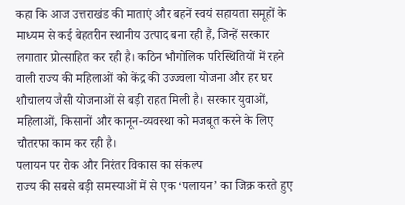कहा कि आज उत्तराखंड की माताएं और बहनें स्वयं सहायता समूहों के माध्यम से कई बेहतरीन स्थानीय उत्पाद बना रही हैं, जिन्हें सरकार लगातार प्रोत्साहित कर रही है। कठिन भौगोलिक परिस्थितियों में रहने वाली राज्य की महिलाओं को केंद्र की उज्ज्वला योजना और हर घर शौचालय जैसी योजनाओं से बड़ी राहत मिली है। सरकार युवाओं, महिलाओं, किसानों और कानून-व्यवस्था को मजबूत करने के लिए चौतरफा काम कर रही है।
पलायन पर रोक और निरंतर विकास का संकल्प
राज्य की सबसे बड़ी समस्याओं में से एक ‘पलायन’ का जिक्र करते हुए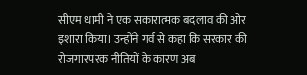सीएम धामी ने एक सकारात्मक बदलाव की ओर इशारा किया। उन्होंने गर्व से कहा कि सरकार की रोजगारपरक नीतियों के कारण अब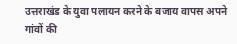उत्तराखंड के युवा पलायन करने के बजाय वापस अपने गांवों की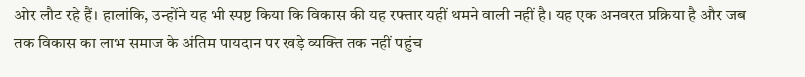ओर लौट रहे हैं। हालांकि, उन्होंने यह भी स्पष्ट किया कि विकास की यह रफ्तार यहीं थमने वाली नहीं है। यह एक अनवरत प्रक्रिया है और जब तक विकास का लाभ समाज के अंतिम पायदान पर खड़े व्यक्ति तक नहीं पहुंच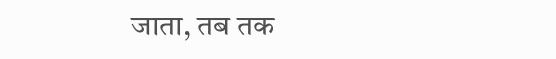जाता, तब तक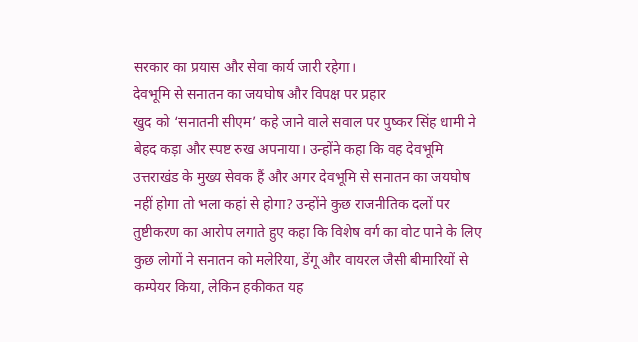सरकार का प्रयास और सेवा कार्य जारी रहेगा।
देवभूमि से सनातन का जयघोष और विपक्ष पर प्रहार
खुद को ‘सनातनी सीएम’ कहे जाने वाले सवाल पर पुष्कर सिंह धामी ने बेहद कड़ा और स्पष्ट रुख अपनाया। उन्होंने कहा कि वह देवभूमि उत्तराखंड के मुख्य सेवक हैं और अगर देवभूमि से सनातन का जयघोष नहीं होगा तो भला कहां से होगा? उन्होंने कुछ राजनीतिक दलों पर तुष्टीकरण का आरोप लगाते हुए कहा कि विशेष वर्ग का वोट पाने के लिए कुछ लोगों ने सनातन को मलेरिया, डेंगू और वायरल जैसी बीमारियों से कम्पेयर किया, लेकिन हकीकत यह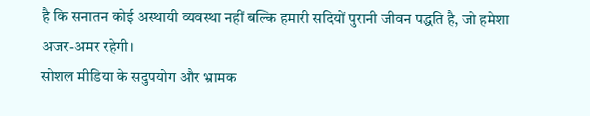है कि सनातन कोई अस्थायी व्यवस्था नहीं बल्कि हमारी सदियों पुरानी जीवन पद्धति है, जो हमेशा अजर-अमर रहेगी।
सोशल मीडिया के सदुपयोग और भ्रामक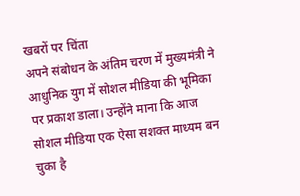खबरों पर चिंता
अपने संबोधन के अंतिम चरण में मुख्यमंत्री ने आधुनिक युग में सोशल मीडिया की भूमिका पर प्रकाश डाला। उन्होंने माना कि आज सोशल मीडिया एक ऐसा सशक्त माध्यम बन चुका है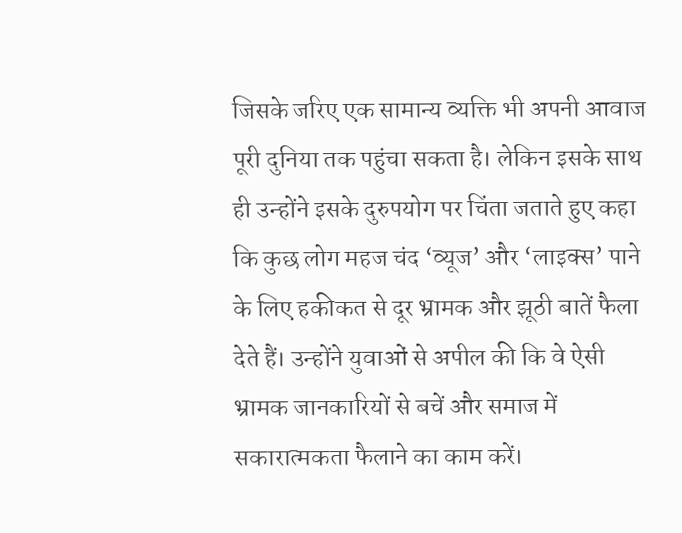जिसके जरिए एक सामान्य व्यक्ति भी अपनी आवाज पूरी दुनिया तक पहुंचा सकता है। लेकिन इसके साथ ही उन्होंने इसके दुरुपयोग पर चिंता जताते हुए कहा कि कुछ लोग महज चंद ‘व्यूज’ और ‘लाइक्स’ पाने के लिए हकीकत से दूर भ्रामक और झूठी बातें फैला देते हैं। उन्होंने युवाओं से अपील की कि वे ऐसी भ्रामक जानकारियों से बचें और समाज में सकारात्मकता फैलाने का काम करें।